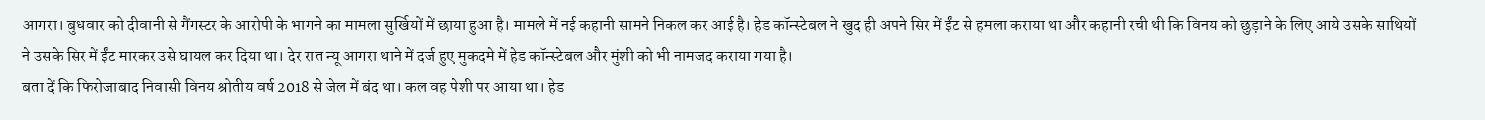आगरा। बुधवार को दीवानी से गैंगस्टर के आरोपी के भागने का मामला सुर्खियों में छाया हुआ है। मामले में नई कहानी सामने निकल कर आई है। हेड कॉन्स्टेबल ने खुद ही अपने सिर में ईंट से हमला कराया था और कहानी रची थी कि विनय को छुड़ाने के लिए आये उसके साथियों ने उसके सिर में ईंट मारकर उसे घायल कर दिया था। देर रात न्यू आगरा थाने में दर्ज हुए मुकदमे में हेड कॉन्स्टेबल और मुंशी को भी नामजद कराया गया है।
बता दें कि फिरोजाबाद निवासी विनय श्रोतीय वर्ष 2018 से जेल में बंद था। कल वह पेशी पर आया था। हेड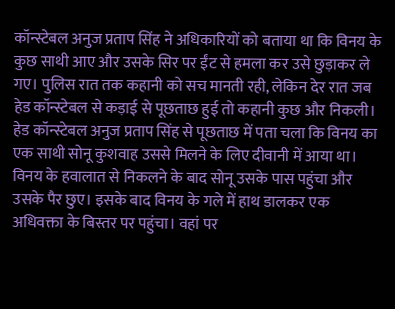कॉन्स्टेबल अनुज प्रताप सिंह ने अधिकारियों को बताया था कि विनय के कुछ साथी आए और उसके सिर पर ईंट से हमला कर उसे छुड़ाकर ले गए। पुलिस रात तक कहानी को सच मानती रही, लेकिन देर रात जब हेड कॉन्स्टेबल से कड़ाई से पूछताछ हुई तो कहानी कुछ और निकली। हेड कॉन्स्टेबल अनुज प्रताप सिंह से पूछताछ में पता चला कि विनय का एक साथी सोनू कुशवाह उससे मिलने के लिए दीवानी में आया था। विनय के हवालात से निकलने के बाद सोनू उसके पास पहुंचा और उसके पैर छुए। इसके बाद विनय के गले में हाथ डालकर एक अधिवक्ता के बिस्तर पर पहुंचा। वहां पर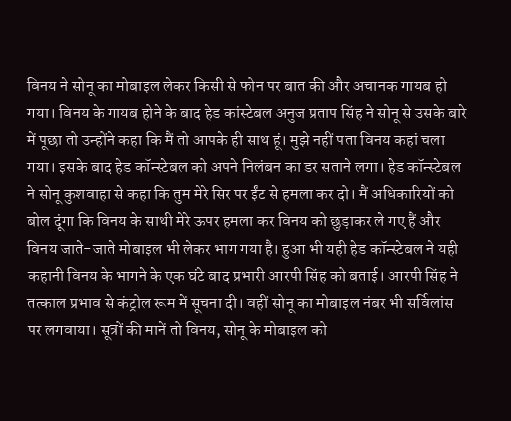विनय ने सोनू का मोबाइल लेकर किसी से फोन पर बात की और अचानक गायब हो गया। विनय के गायब होने के बाद हेड कांस्टेबल अनुज प्रताप सिंह ने सोनू से उसके बारे में पूछा तो उन्होंने कहा कि मैं तो आपके ही साथ हूं। मुझे नहीं पता विनय कहां चला गया। इसके बाद हेड कॉन्स्टेबल को अपने निलंबन का डर सताने लगा। हेड कॉन्स्टेबल ने सोनू कुशवाहा से कहा कि तुम मेरे सिर पर ईंट से हमला कर दो। मैं अधिकारियों को बोल दूंगा कि विनय के साथी मेरे ऊपर हमला कर विनय को छुड़ाकर ले गए हैं और विनय जाते-जाते मोबाइल भी लेकर भाग गया है। हुआ भी यही हेड कॉन्स्टेबल ने यही कहानी विनय के भागने के एक घंटे बाद प्रभारी आरपी सिंह को बताई। आरपी सिंह ने तत्काल प्रभाव से कंट्रोल रूम में सूचना दी। वहीं सोनू का मोबाइल नंबर भी सर्विलांस पर लगवाया। सूत्रों की मानें तो विनय, सोनू के मोबाइल को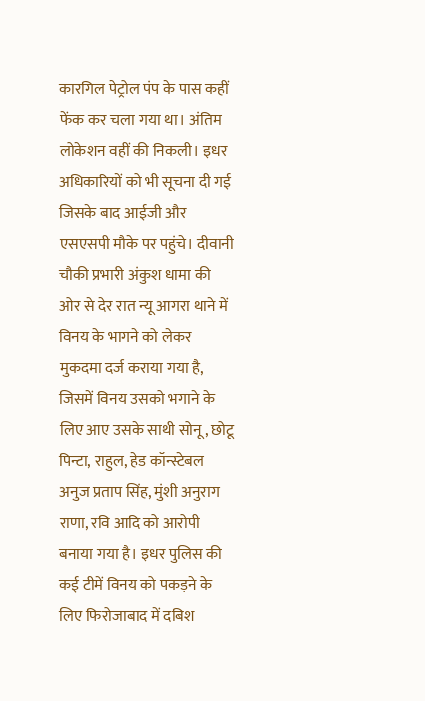कारगिल पेट्रोल पंप के पास कहीं फेंक कर चला गया था। अंतिम लोकेशन वहीं की निकली। इधर अधिकारियों को भी सूचना दी गई जिसके बाद आईजी और एसएसपी मौके पर पहुंचे। दीवानी चौकी प्रभारी अंकुश धामा की ओर से देर रात न्यू आगरा थाने में विनय के भागने को लेकर मुकदमा दर्ज कराया गया है, जिसमें विनय उसको भगाने के लिए आए उसके साथी सोनू, छोटू पिन्टा, राहुल, हेड कॉन्स्टेबल अनुज प्रताप सिंह, मुंशी अनुराग राणा, रवि आदि को आरोपी बनाया गया है। इधर पुलिस की कई टीमें विनय को पकड़ने के लिए फिरोजाबाद में दबिश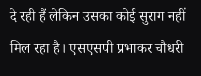दे रही हैं लेकिन उसका कोई सुराग नहीं मिल रहा है। एसएसपी प्रभाकर चौधरी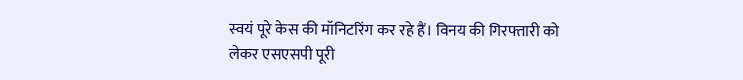स्वयं पूरे केस की मॉनिटरिंग कर रहे हैं। विनय की गिरफ्तारी को लेकर एसएसपी पूरी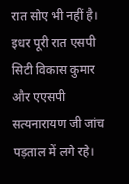रात सोए भी नहीं है। इधर पूरी रात एसपी सिटी विकास कुमार और एएसपी सत्यनारायण जी जांच पड़ताल में लगे रहे।